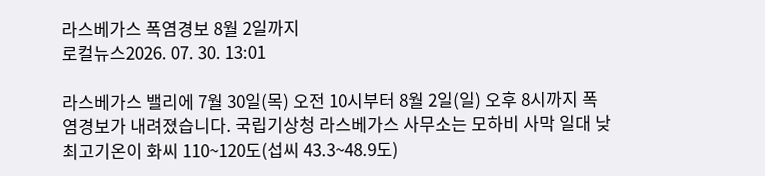라스베가스 폭염경보 8월 2일까지
로컬뉴스2026. 07. 30. 13:01

라스베가스 밸리에 7월 30일(목) 오전 10시부터 8월 2일(일) 오후 8시까지 폭염경보가 내려졌습니다. 국립기상청 라스베가스 사무소는 모하비 사막 일대 낮 최고기온이 화씨 110~120도(섭씨 43.3~48.9도)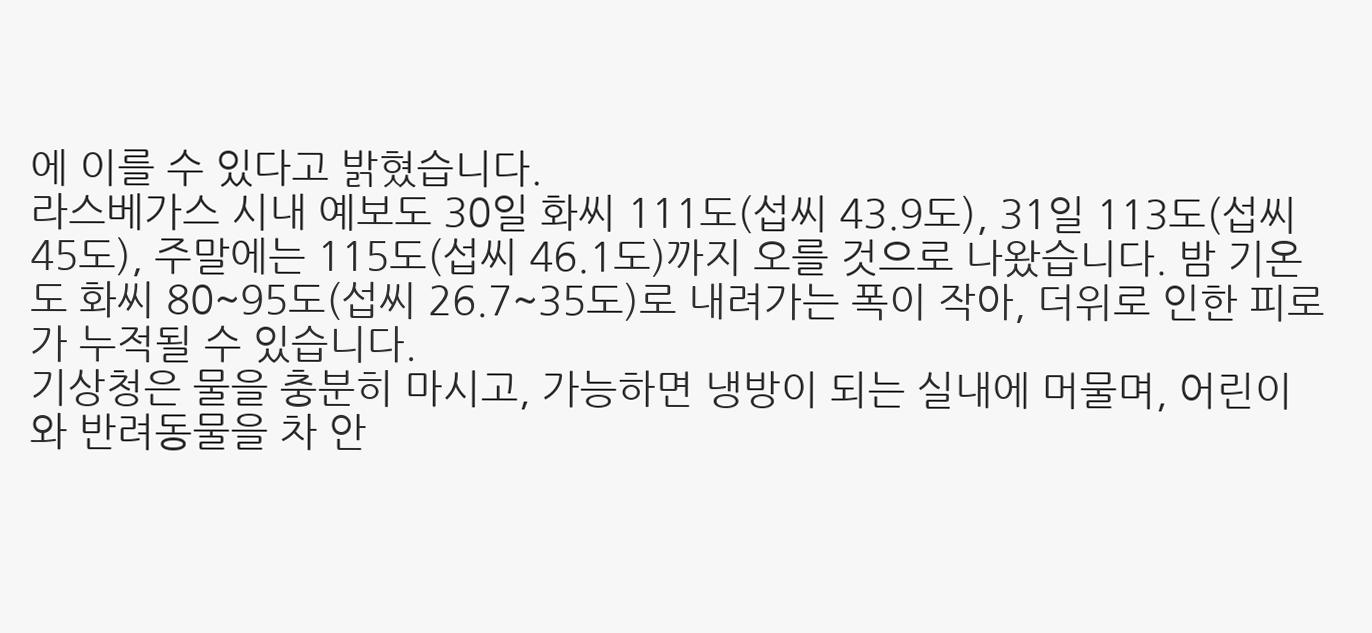에 이를 수 있다고 밝혔습니다.
라스베가스 시내 예보도 30일 화씨 111도(섭씨 43.9도), 31일 113도(섭씨 45도), 주말에는 115도(섭씨 46.1도)까지 오를 것으로 나왔습니다. 밤 기온도 화씨 80~95도(섭씨 26.7~35도)로 내려가는 폭이 작아, 더위로 인한 피로가 누적될 수 있습니다.
기상청은 물을 충분히 마시고, 가능하면 냉방이 되는 실내에 머물며, 어린이와 반려동물을 차 안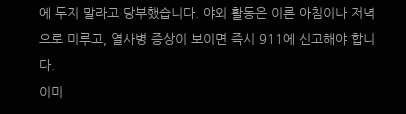에 두지 말라고 당부했습니다. 야외 활동은 이른 아침이나 저녁으로 미루고, 열사병 증상이 보이면 즉시 911에 신고해야 합니다.
이미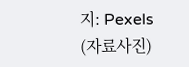지: Pexels (자료사진)